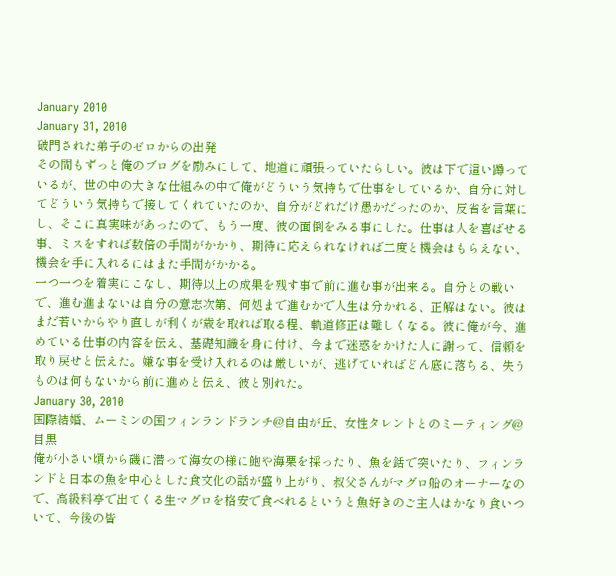January 2010
January 31, 2010
破門された弟子のゼロからの出発
その間もずっと俺のブログを励みにして、地道に頑張っていたらしい。彼は下で這い蹲っているが、世の中の大きな仕組みの中で俺がどういう気持ちで仕事をしているか、自分に対してどういう気持ちで接してくれていたのか、自分がどれだけ愚かだったのか、反省を言葉にし、そこに真実味があったので、もう一度、彼の面倒をみる事にした。仕事は人を喜ばせる事、ミスをすれば数倍の手間がかかり、期待に応えられなければ二度と機会はもらえない、機会を手に入れるにはまた手間がかかる。
一つ一つを着実にこなし、期待以上の成果を残す事で前に進む事が出来る。自分との戦いで、進む進まないは自分の意志次第、何処まで進むかで人生は分かれる、正解はない。彼はまだ若いからやり直しが利くが歳を取れば取る程、軌道修正は難しくなる。彼に俺が今、進めている仕事の内容を伝え、基礎知識を身に付け、今まで迷惑をかけた人に謝って、信頼を取り戻せと伝えた。嫌な事を受け入れるのは厳しいが、逃げていればどん底に落ちる、失うものは何もないから前に進めと伝え、彼と別れた。
January 30, 2010
国際結婚、ムーミンの国フィンランドランチ@自由が丘、女性タレントとのミーティング@目黒
俺が小さい頃から磯に潜って海女の様に鮑や海栗を採ったり、魚を銛で突いたり、フィンランドと日本の魚を中心とした食文化の話が盛り上がり、叔父さんがマグロ船のオーナーなので、高級料亭で出てくる生マグロを格安で食べれるというと魚好きのご主人はかなり食いついて、今後の皆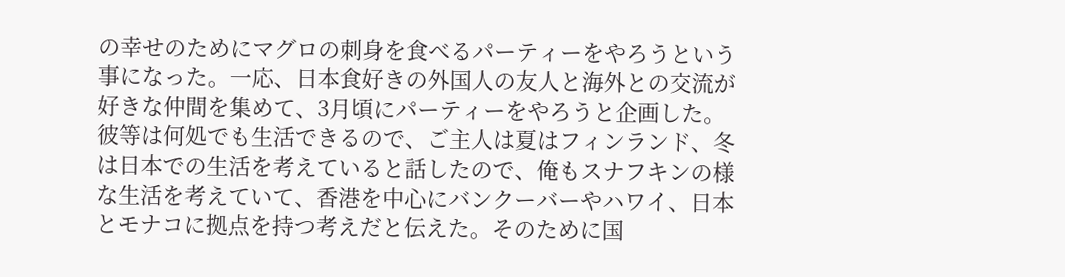の幸せのためにマグロの刺身を食べるパーティーをやろうという事になった。一応、日本食好きの外国人の友人と海外との交流が好きな仲間を集めて、3月頃にパーティーをやろうと企画した。
彼等は何処でも生活できるので、ご主人は夏はフィンランド、冬は日本での生活を考えていると話したので、俺もスナフキンの様な生活を考えていて、香港を中心にバンクーバーやハワイ、日本とモナコに拠点を持つ考えだと伝えた。そのために国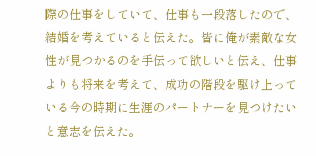際の仕事をしていて、仕事も一段落したので、結婚を考えていると伝えた。皆に俺が素敵な女性が見つかるのを手伝って欲しいと伝え、仕事よりも将来を考えて、成功の階段を駆け上っている今の時期に生涯のパートナーを見つけたいと意志を伝えた。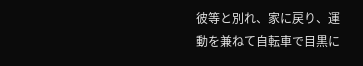彼等と別れ、家に戻り、運動を兼ねて自転車で目黒に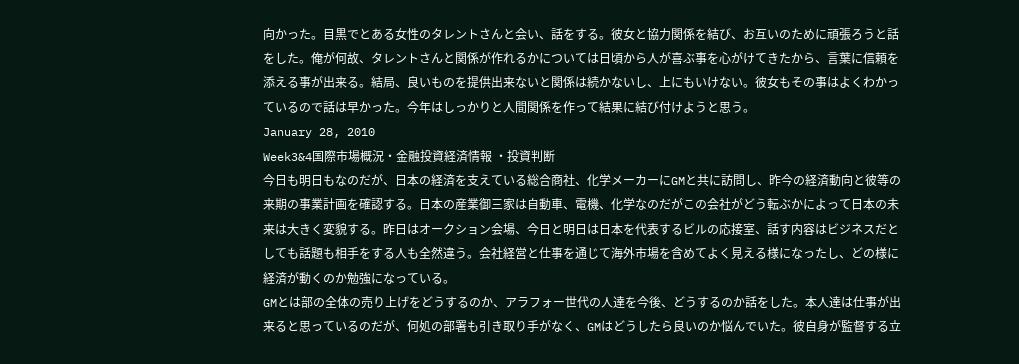向かった。目黒でとある女性のタレントさんと会い、話をする。彼女と協力関係を結び、お互いのために頑張ろうと話をした。俺が何故、タレントさんと関係が作れるかについては日頃から人が喜ぶ事を心がけてきたから、言葉に信頼を添える事が出来る。結局、良いものを提供出来ないと関係は続かないし、上にもいけない。彼女もその事はよくわかっているので話は早かった。今年はしっかりと人間関係を作って結果に結び付けようと思う。
January 28, 2010
Week3&4国際市場概況・金融投資経済情報 ・投資判断
今日も明日もなのだが、日本の経済を支えている総合商社、化学メーカーにGMと共に訪問し、昨今の経済動向と彼等の来期の事業計画を確認する。日本の産業御三家は自動車、電機、化学なのだがこの会社がどう転ぶかによって日本の未来は大きく変貌する。昨日はオークション会場、今日と明日は日本を代表するビルの応接室、話す内容はビジネスだとしても話題も相手をする人も全然違う。会社経営と仕事を通じて海外市場を含めてよく見える様になったし、どの様に経済が動くのか勉強になっている。
GMとは部の全体の売り上げをどうするのか、アラフォー世代の人達を今後、どうするのか話をした。本人達は仕事が出来ると思っているのだが、何処の部署も引き取り手がなく、GMはどうしたら良いのか悩んでいた。彼自身が監督する立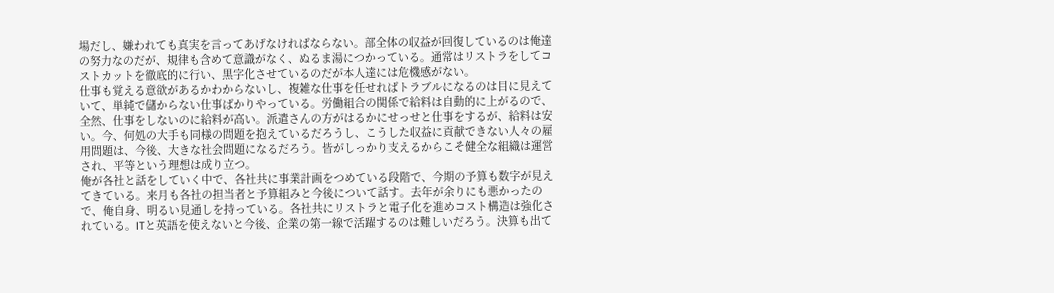場だし、嫌われても真実を言ってあげなければならない。部全体の収益が回復しているのは俺達の努力なのだが、規律も含めて意識がなく、ぬるま湯につかっている。通常はリストラをしてコストカットを徹底的に行い、黒字化させているのだが本人達には危機感がない。
仕事も覚える意欲があるかわからないし、複雑な仕事を任せればトラブルになるのは目に見えていて、単純で儲からない仕事ばかりやっている。労働組合の関係で給料は自動的に上がるので、全然、仕事をしないのに給料が高い。派遣さんの方がはるかにせっせと仕事をするが、給料は安い。今、何処の大手も同様の問題を抱えているだろうし、こうした収益に貢献できない人々の雇用問題は、今後、大きな社会問題になるだろう。皆がしっかり支えるからこそ健全な組織は運営され、平等という理想は成り立つ。
俺が各社と話をしていく中で、各社共に事業計画をつめている段階で、今期の予算も数字が見えてきている。来月も各社の担当者と予算組みと今後について話す。去年が余りにも悪かったので、俺自身、明るい見通しを持っている。各社共にリストラと電子化を進めコスト構造は強化されている。ITと英語を使えないと今後、企業の第一線で活躍するのは難しいだろう。決算も出て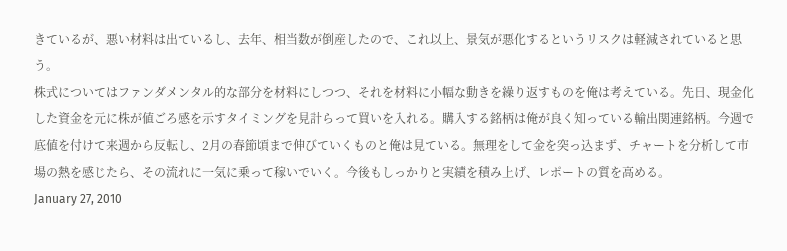きているが、悪い材料は出ているし、去年、相当数が倒産したので、これ以上、景気が悪化するというリスクは軽減されていると思う。
株式についてはファンダメンタル的な部分を材料にしつつ、それを材料に小幅な動きを繰り返すものを俺は考えている。先日、現金化した資金を元に株が値ごろ感を示すタイミングを見計らって買いを入れる。購入する銘柄は俺が良く知っている輸出関連銘柄。今週で底値を付けて来週から反転し、2月の春節頃まで伸びていくものと俺は見ている。無理をして金を突っ込まず、チャートを分析して市場の熱を感じたら、その流れに一気に乗って稼いでいく。今後もしっかりと実績を積み上げ、レポートの質を高める。
January 27, 2010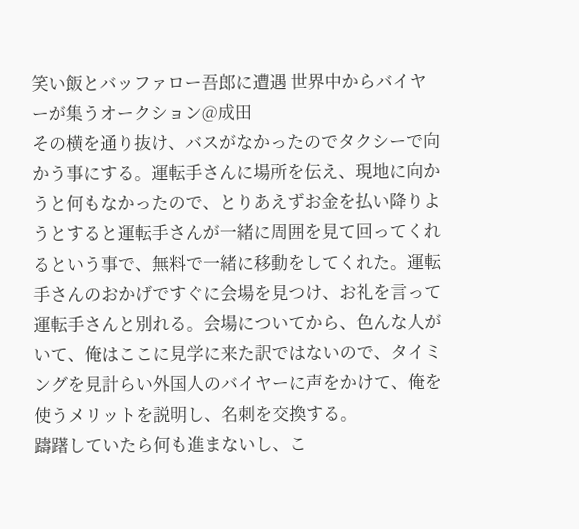笑い飯とバッファロー吾郎に遭遇 世界中からバイヤーが集うオークション@成田
その横を通り抜け、バスがなかったのでタクシーで向かう事にする。運転手さんに場所を伝え、現地に向かうと何もなかったので、とりあえずお金を払い降りようとすると運転手さんが一緒に周囲を見て回ってくれるという事で、無料で一緒に移動をしてくれた。運転手さんのおかげですぐに会場を見つけ、お礼を言って運転手さんと別れる。会場についてから、色んな人がいて、俺はここに見学に来た訳ではないので、タイミングを見計らい外国人のバイヤーに声をかけて、俺を使うメリットを説明し、名刺を交換する。
躊躇していたら何も進まないし、こ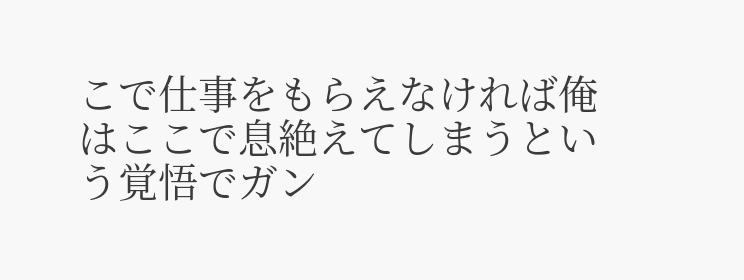こで仕事をもらえなければ俺はここで息絶えてしまうという覚悟でガン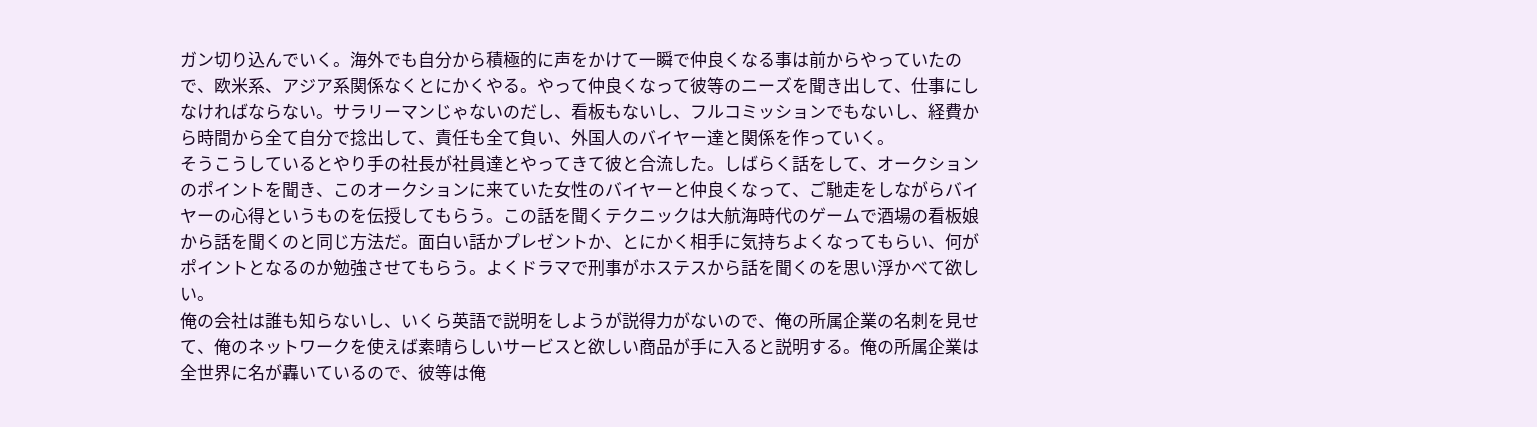ガン切り込んでいく。海外でも自分から積極的に声をかけて一瞬で仲良くなる事は前からやっていたので、欧米系、アジア系関係なくとにかくやる。やって仲良くなって彼等のニーズを聞き出して、仕事にしなければならない。サラリーマンじゃないのだし、看板もないし、フルコミッションでもないし、経費から時間から全て自分で捻出して、責任も全て負い、外国人のバイヤー達と関係を作っていく。
そうこうしているとやり手の社長が社員達とやってきて彼と合流した。しばらく話をして、オークションのポイントを聞き、このオークションに来ていた女性のバイヤーと仲良くなって、ご馳走をしながらバイヤーの心得というものを伝授してもらう。この話を聞くテクニックは大航海時代のゲームで酒場の看板娘から話を聞くのと同じ方法だ。面白い話かプレゼントか、とにかく相手に気持ちよくなってもらい、何がポイントとなるのか勉強させてもらう。よくドラマで刑事がホステスから話を聞くのを思い浮かべて欲しい。
俺の会社は誰も知らないし、いくら英語で説明をしようが説得力がないので、俺の所属企業の名刺を見せて、俺のネットワークを使えば素晴らしいサービスと欲しい商品が手に入ると説明する。俺の所属企業は全世界に名が轟いているので、彼等は俺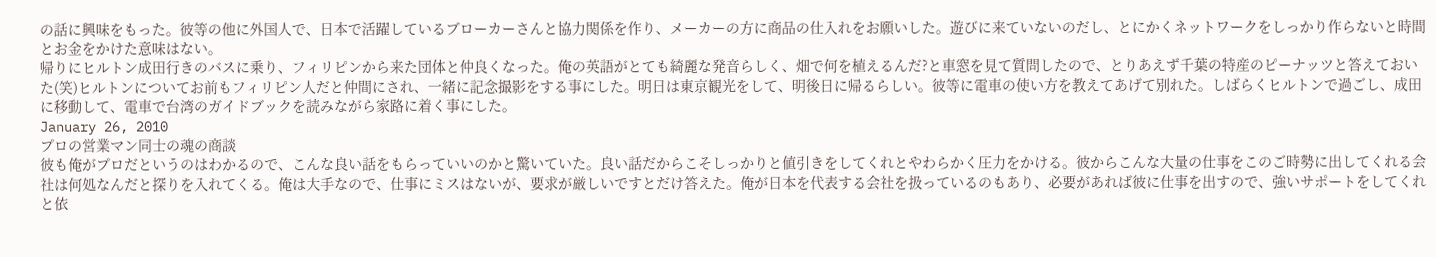の話に興味をもった。彼等の他に外国人で、日本で活躍しているブローカーさんと協力関係を作り、メーカーの方に商品の仕入れをお願いした。遊びに来ていないのだし、とにかくネットワークをしっかり作らないと時間とお金をかけた意味はない。
帰りにヒルトン成田行きのバスに乗り、フィリピンから来た団体と仲良くなった。俺の英語がとても綺麗な発音らしく、畑で何を植えるんだ?と車窓を見て質問したので、とりあえず千葉の特産のピーナッツと答えておいた(笑)ヒルトンについてお前もフィリピン人だと仲間にされ、一緒に記念撮影をする事にした。明日は東京観光をして、明後日に帰るらしい。彼等に電車の使い方を教えてあげて別れた。しばらくヒルトンで過ごし、成田に移動して、電車で台湾のガイドブックを読みながら家路に着く事にした。
January 26, 2010
プロの営業マン同士の魂の商談
彼も俺がプロだというのはわかるので、こんな良い話をもらっていいのかと驚いていた。良い話だからこそしっかりと値引きをしてくれとやわらかく圧力をかける。彼からこんな大量の仕事をこのご時勢に出してくれる会社は何処なんだと探りを入れてくる。俺は大手なので、仕事にミスはないが、要求が厳しいですとだけ答えた。俺が日本を代表する会社を扱っているのもあり、必要があれば彼に仕事を出すので、強いサポートをしてくれと依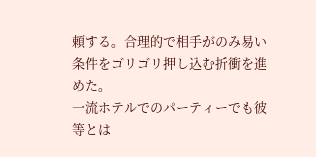頼する。合理的で相手がのみ易い条件をゴリゴリ押し込む折衝を進めた。
一流ホテルでのパーティーでも彼等とは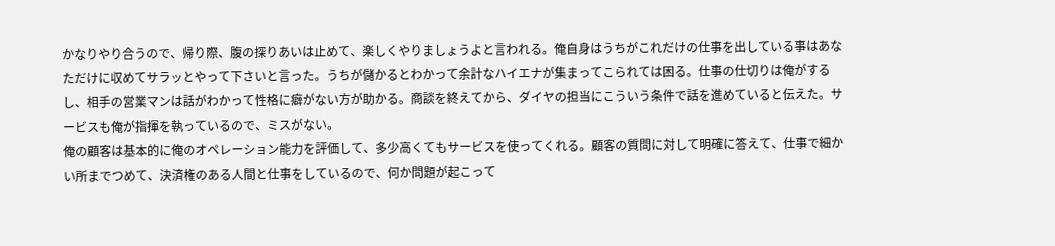かなりやり合うので、帰り際、腹の探りあいは止めて、楽しくやりましょうよと言われる。俺自身はうちがこれだけの仕事を出している事はあなただけに収めてサラッとやって下さいと言った。うちが儲かるとわかって余計なハイエナが集まってこられては困る。仕事の仕切りは俺がするし、相手の営業マンは話がわかって性格に癖がない方が助かる。商談を終えてから、ダイヤの担当にこういう条件で話を進めていると伝えた。サービスも俺が指揮を執っているので、ミスがない。
俺の顧客は基本的に俺のオペレーション能力を評価して、多少高くてもサービスを使ってくれる。顧客の質問に対して明確に答えて、仕事で細かい所までつめて、決済権のある人間と仕事をしているので、何か問題が起こって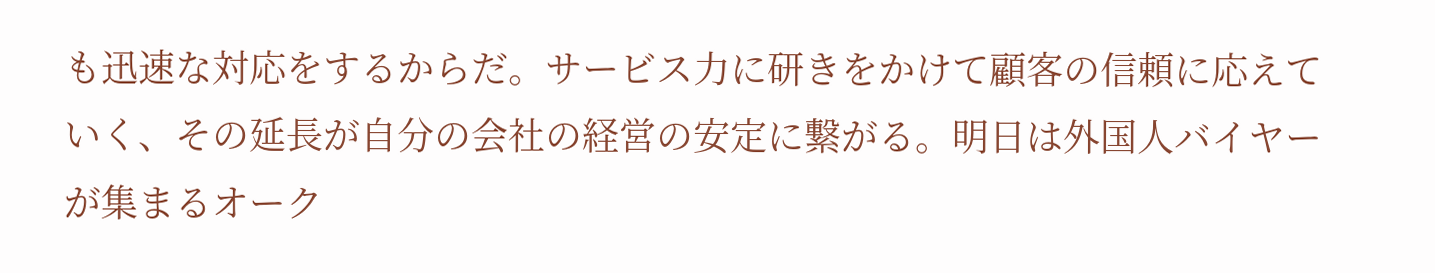も迅速な対応をするからだ。サービス力に研きをかけて顧客の信頼に応えていく、その延長が自分の会社の経営の安定に繋がる。明日は外国人バイヤーが集まるオーク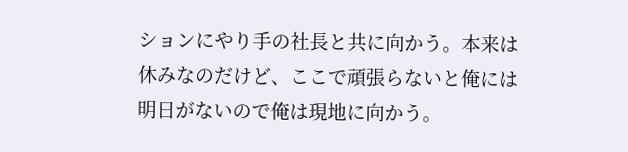ションにやり手の社長と共に向かう。本来は休みなのだけど、ここで頑張らないと俺には明日がないので俺は現地に向かう。